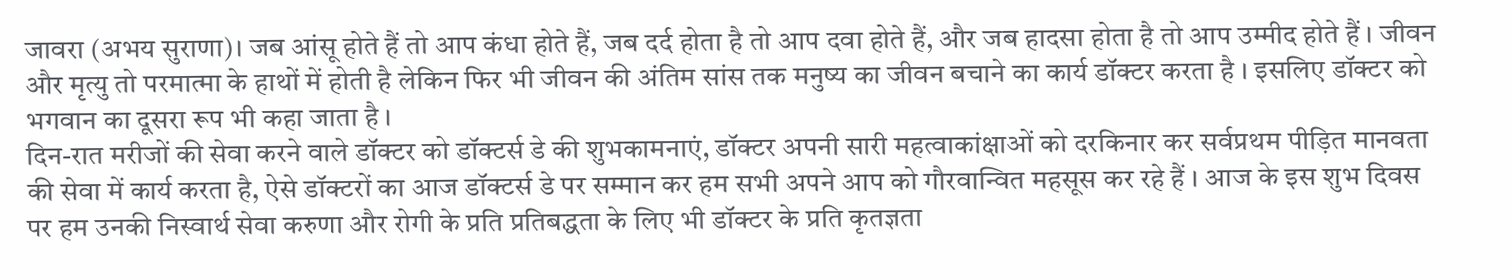जावरा (अभय सुराणा)। जब आंसू होते हैं तो आप कंधा होते हैं, जब दर्द होता है तो आप दवा होते हैं, और जब हादसा होता है तो आप उम्मीद होते हैं । जीवन और मृत्यु तो परमात्मा के हाथों में होती है लेकिन फिर भी जीवन की अंतिम सांस तक मनुष्य का जीवन बचाने का कार्य डॉक्टर करता है । इसलिए डॉक्टर को भगवान का दूसरा रूप भी कहा जाता है ।
दिन-रात मरीजों की सेवा करने वाले डॉक्टर को डॉक्टर्स डे की शुभकामनाएं, डॉक्टर अपनी सारी महत्वाकांक्षाओं को दरकिनार कर सर्वप्रथम पीड़ित मानवता की सेवा में कार्य करता है, ऐसे डॉक्टरों का आज डॉक्टर्स डे पर सम्मान कर हम सभी अपने आप को गौरवान्वित महसूस कर रहे हैं । आज के इस शुभ दिवस पर हम उनकी निस्वार्थ सेवा करुणा और रोगी के प्रति प्रतिबद्धता के लिए भी डॉक्टर के प्रति कृतज्ञता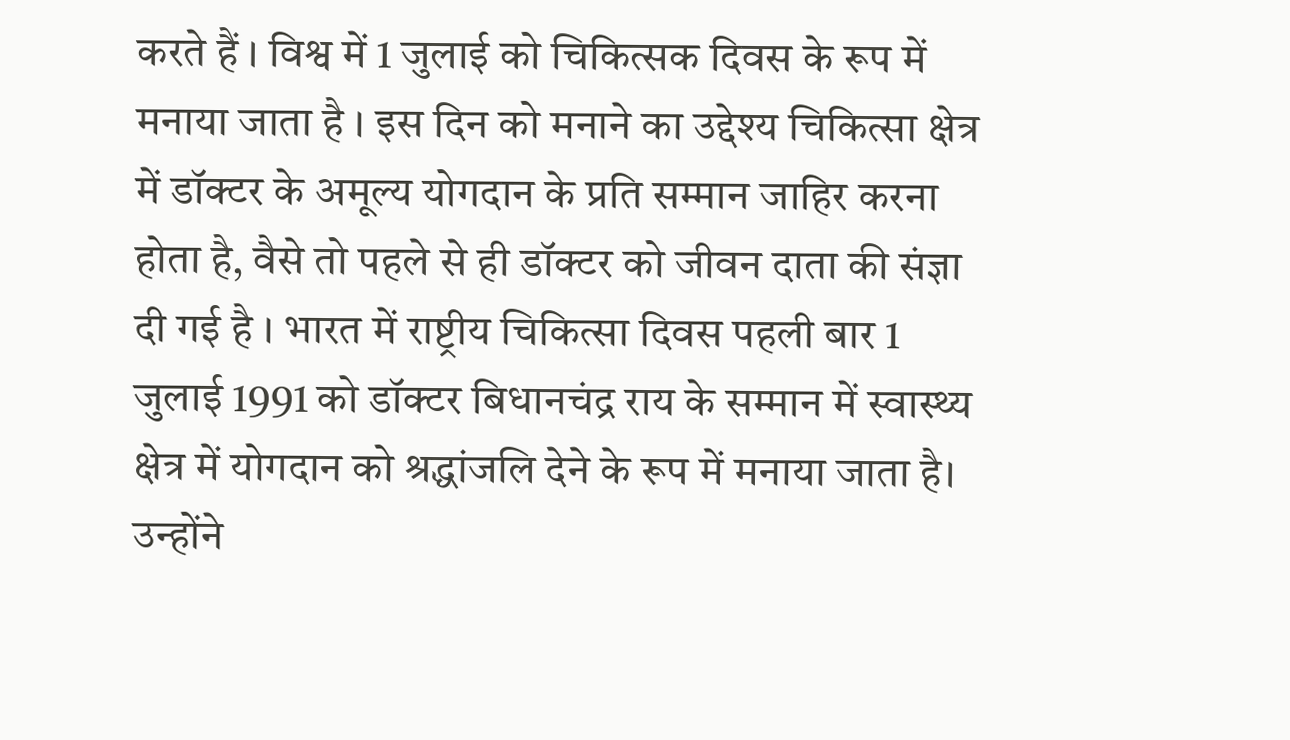करते हैं । विश्व में 1 जुलाई को चिकित्सक दिवस के रूप में मनाया जाता है । इस दिन को मनाने का उद्देश्य चिकित्सा क्षेत्र में डॉक्टर के अमूल्य योगदान के प्रति सम्मान जाहिर करना होता है, वैसे तो पहले से ही डॉक्टर को जीवन दाता की संज्ञा दी गई है । भारत में राष्ट्रीय चिकित्सा दिवस पहली बार 1 जुलाई 1991 को डॉक्टर बिधानचंद्र राय के सम्मान में स्वास्थ्य क्षेत्र में योगदान को श्रद्धांजलि देने के रूप में मनाया जाता है। उन्होंने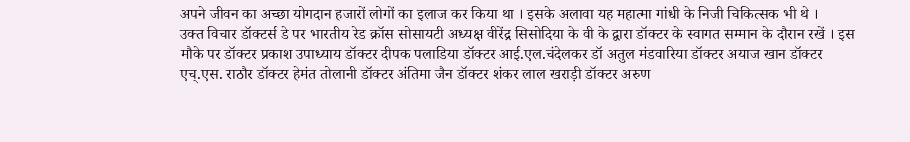अपने जीवन का अच्छा योगदान हजारों लोगों का इलाज कर किया था । इसके अलावा यह महात्मा गांधी के निजी चिकित्सक भी थे ।
उक्त विचार डॉक्टर्स डे पर भारतीय रेड क्रॉस सोसायटी अध्यक्ष वीरेंद्र सिसोदिया के वी के द्वारा डॉक्टर के स्वागत सम्मान के दौरान रखें । इस मौके पर डॉक्टर प्रकाश उपाध्याय डॉक्टर दीपक पलाडिया डॉक्टर आई.एल.चंदेलकर डॉ अतुल मंडवारिया डॉक्टर अयाज खान डॉक्टर एच्.एस. राठौर डॉक्टर हेमंत तोलानी डॉक्टर अंतिमा जैन डॉक्टर शंकर लाल खराड़ी डॉक्टर अरुण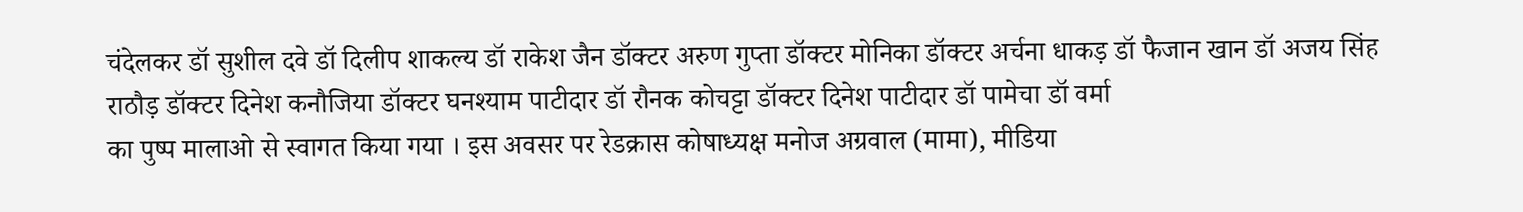चंदेलकर डॉ सुशील दवे डॉ दिलीप शाकल्य डॉ राकेश जैन डॉक्टर अरुण गुप्ता डॉक्टर मोनिका डॉक्टर अर्चना धाकड़ डॉ फैजान खान डॉ अजय सिंह राठौड़ डॉक्टर दिनेश कनौजिया डॉक्टर घनश्याम पाटीदार डॉ रौनक कोचट्टा डॉक्टर दिनेश पाटीदार डॉ पामेचा डॉ वर्मा
का पुष्प मालाओ से स्वागत किया गया । इस अवसर पर रेडक्रास कोषाध्यक्ष मनोज अग्रवाल (मामा), मीडिया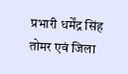प्रभारी धर्मेंद्र सिंह तोमर एवं जिला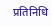प्रतिनिधि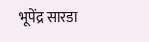भूपेंद्र सारडा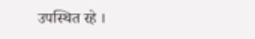उपस्थित रहे ।